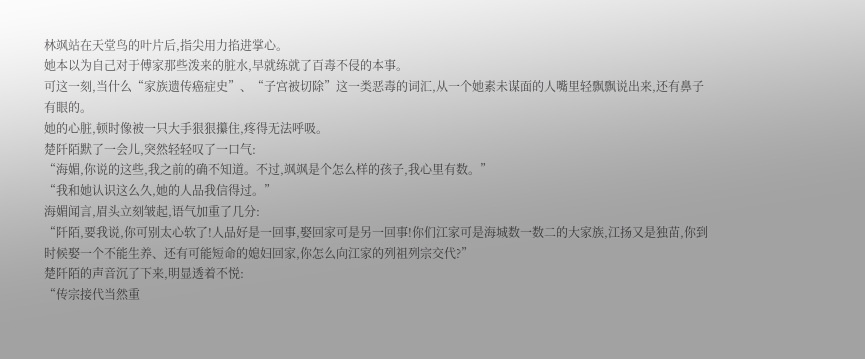林飒站在天堂鸟的叶片后,指尖用力掐进掌心。
她本以为自己对于傅家那些泼来的脏水,早就练就了百毒不侵的本事。
可这一刻,当什么“家族遗传癌症史”、“子宫被切除”这一类恶毒的词汇,从一个她素未谋面的人嘴里轻飘飘说出来,还有鼻子有眼的。
她的心脏,顿时像被一只大手狠狠攥住,疼得无法呼吸。
楚阡陌默了一会儿,突然轻轻叹了一口气:
“海媚,你说的这些,我之前的确不知道。不过,飒飒是个怎么样的孩子,我心里有数。”
“我和她认识这么久,她的人品我信得过。”
海媚闻言,眉头立刻皱起,语气加重了几分:
“阡陌,要我说,你可别太心软了!人品好是一回事,娶回家可是另一回事!你们江家可是海城数一数二的大家族,江扬又是独苗,你到时候娶一个不能生养、还有可能短命的媳妇回家,你怎么向江家的列祖列宗交代?”
楚阡陌的声音沉了下来,明显透着不悦:
“传宗接代当然重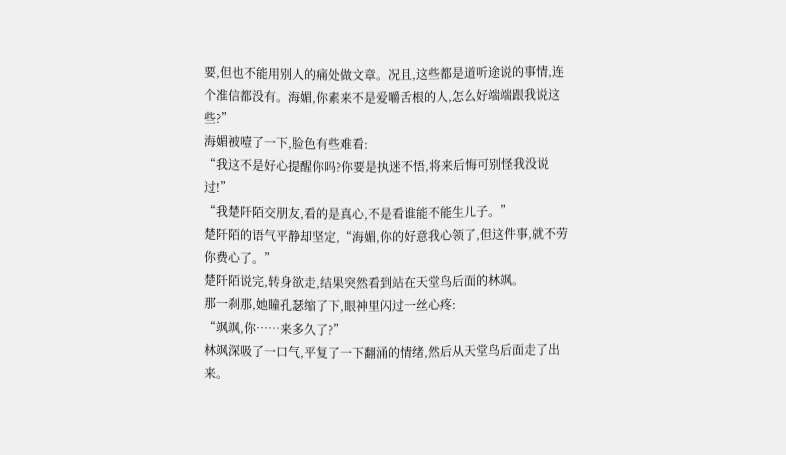要,但也不能用别人的痛处做文章。况且,这些都是道听途说的事情,连个准信都没有。海媚,你素来不是爱嚼舌根的人,怎么好端端跟我说这些?”
海媚被噎了一下,脸色有些难看:
“我这不是好心提醒你吗?你要是执迷不悟,将来后悔可别怪我没说过!”
“我楚阡陌交朋友,看的是真心,不是看谁能不能生儿子。”
楚阡陌的语气平静却坚定,“海媚,你的好意我心领了,但这件事,就不劳你费心了。”
楚阡陌说完,转身欲走,结果突然看到站在天堂鸟后面的林飒。
那一刹那,她瞳孔瑟缩了下,眼神里闪过一丝心疼:
“飒飒,你……来多久了?”
林飒深吸了一口气,平复了一下翻涌的情绪,然后从天堂鸟后面走了出来。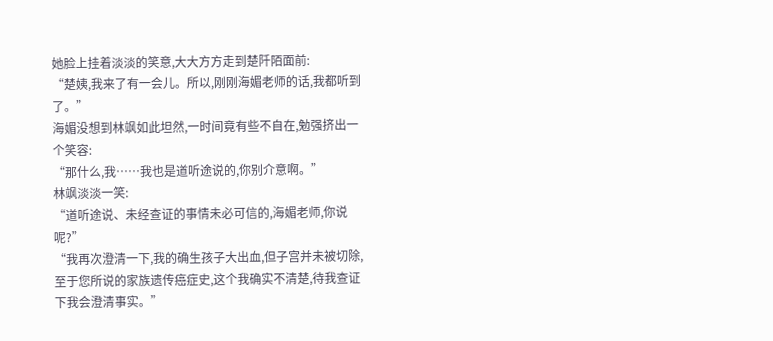她脸上挂着淡淡的笑意,大大方方走到楚阡陌面前:
“楚姨,我来了有一会儿。所以,刚刚海媚老师的话,我都听到了。”
海媚没想到林飒如此坦然,一时间竟有些不自在,勉强挤出一个笑容:
“那什么,我……我也是道听途说的,你别介意啊。”
林飒淡淡一笑:
“道听途说、未经查证的事情未必可信的,海媚老师,你说呢?”
“我再次澄清一下,我的确生孩子大出血,但子宫并未被切除,至于您所说的家族遗传癌症史,这个我确实不清楚,待我查证下我会澄清事实。”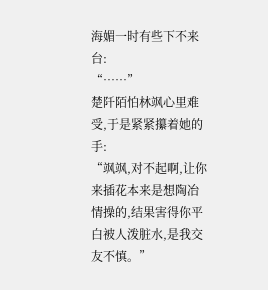海媚一时有些下不来台:
“……”
楚阡陌怕林飒心里难受,于是紧紧攥着她的手:
“飒飒,对不起啊,让你来插花本来是想陶冶情操的,结果害得你平白被人泼脏水,是我交友不慎。”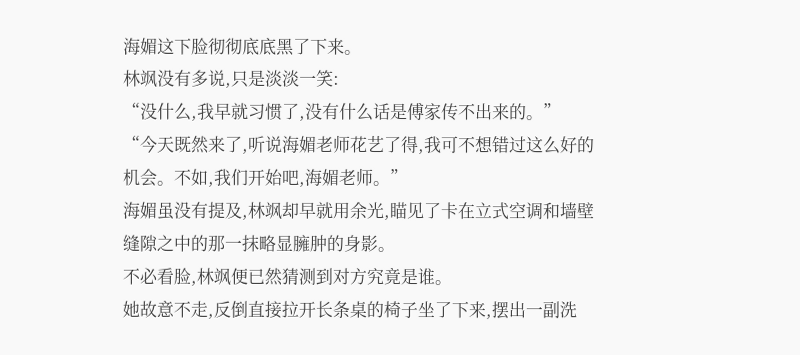海媚这下脸彻彻底底黑了下来。
林飒没有多说,只是淡淡一笑:
“没什么,我早就习惯了,没有什么话是傅家传不出来的。”
“今天既然来了,听说海媚老师花艺了得,我可不想错过这么好的机会。不如,我们开始吧,海媚老师。”
海媚虽没有提及,林飒却早就用余光,瞄见了卡在立式空调和墙壁缝隙之中的那一抹略显臃肿的身影。
不必看脸,林飒便已然猜测到对方究竟是谁。
她故意不走,反倒直接拉开长条桌的椅子坐了下来,摆出一副洗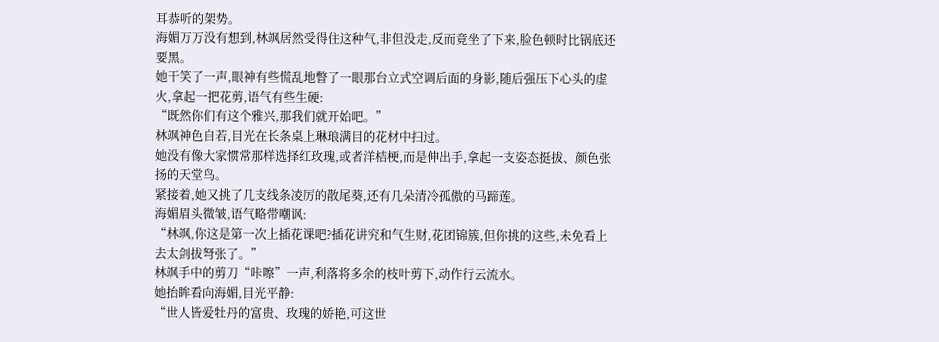耳恭听的架势。
海媚万万没有想到,林飒居然受得住这种气,非但没走,反而竟坐了下来,脸色顿时比锅底还要黑。
她干笑了一声,眼神有些慌乱地瞥了一眼那台立式空调后面的身影,随后强压下心头的虚火,拿起一把花剪,语气有些生硬:
“既然你们有这个雅兴,那我们就开始吧。”
林飒神色自若,目光在长条桌上琳琅满目的花材中扫过。
她没有像大家惯常那样选择红玫瑰,或者洋桔梗,而是伸出手,拿起一支姿态挺拔、颜色张扬的天堂鸟。
紧接着,她又挑了几支线条凌厉的散尾葵,还有几朵清冷孤傲的马蹄莲。
海媚眉头微皱,语气略带嘲讽:
“林飒,你这是第一次上插花课吧?插花讲究和气生财,花团锦簇,但你挑的这些,未免看上去太剑拔弩张了。”
林飒手中的剪刀“咔嚓”一声,利落将多余的枝叶剪下,动作行云流水。
她抬眸看向海媚,目光平静:
“世人皆爱牡丹的富贵、玫瑰的娇艳,可这世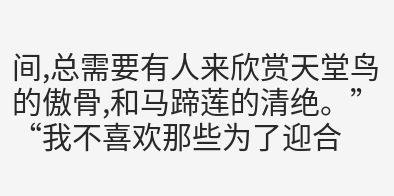间,总需要有人来欣赏天堂鸟的傲骨,和马蹄莲的清绝。”
“我不喜欢那些为了迎合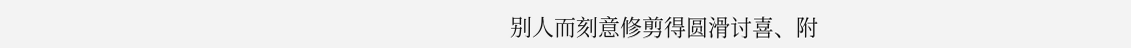别人而刻意修剪得圆滑讨喜、附